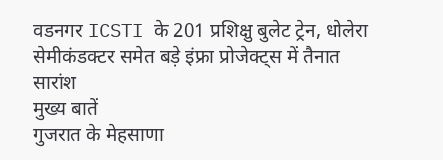वडनगर ICSTI के 201 प्रशिक्षु बुलेट ट्रेन, धोलेरा सेमीकंडक्टर समेत बड़े इंफ्रा प्रोजेक्ट्स में तैनात
सारांश
मुख्य बातें
गुजरात के मेहसाणा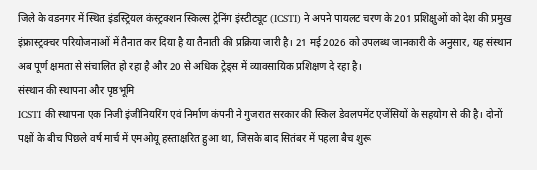जिले के वडनगर में स्थित इंडस्ट्रियल कंस्ट्रक्शन स्किल्स ट्रेनिंग इंस्टीट्यूट (ICSTI) ने अपने पायलट चरण के 201 प्रशिक्षुओं को देश की प्रमुख इंफ्रास्ट्रक्चर परियोजनाओं में तैनात कर दिया है या तैनाती की प्रक्रिया जारी है। 21 मई 2026 को उपलब्ध जानकारी के अनुसार, यह संस्थान अब पूर्ण क्षमता से संचालित हो रहा है और 20 से अधिक ट्रेड्स में व्यावसायिक प्रशिक्षण दे रहा है।
संस्थान की स्थापना और पृष्ठभूमि
ICSTI की स्थापना एक निजी इंजीनियरिंग एवं निर्माण कंपनी ने गुजरात सरकार की स्किल डेवलपमेंट एजेंसियों के सहयोग से की है। दोनों पक्षों के बीच पिछले वर्ष मार्च में एमओयू हस्ताक्षरित हुआ था, जिसके बाद सितंबर में पहला बैच शुरू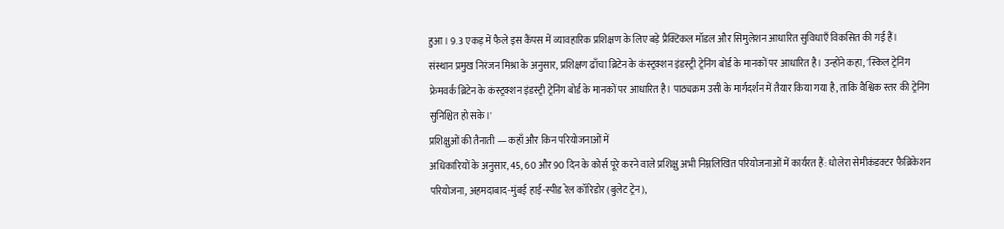हुआ। 9.3 एकड़ में फैले इस कैंपस में व्यावहारिक प्रशिक्षण के लिए बड़े प्रैक्टिकल मॉडल और सिमुलेशन आधारित सुविधाएँ विकसित की गई हैं।
संस्थान प्रमुख निरंजन मिश्रा के अनुसार, प्रशिक्षण ढाँचा ब्रिटेन के कंस्ट्रक्शन इंडस्ट्री ट्रेनिंग बोर्ड के मानकों पर आधारित है। उन्होंने कहा, 'स्किल ट्रेनिंग फ्रेमवर्क ब्रिटेन के कंस्ट्रक्शन इंडस्ट्री ट्रेनिंग बोर्ड के मानकों पर आधारित है। पाठ्यक्रम उसी के मार्गदर्शन में तैयार किया गया है, ताकि वैश्विक स्तर की ट्रेनिंग सुनिश्चित हो सके।'
प्रशिक्षुओं की तैनाती — कहाँ और किन परियोजनाओं में
अधिकारियों के अनुसार, 45, 60 और 90 दिन के कोर्स पूरे करने वाले प्रशिक्षु अभी निम्नलिखित परियोजनाओं में कार्यरत हैं: धोलेरा सेमीकंडक्टर फैब्रिकेशन परियोजना, अहमदाबाद-मुंबई हाई-स्पीड रेल कॉरिडोर (बुलेट ट्रेन),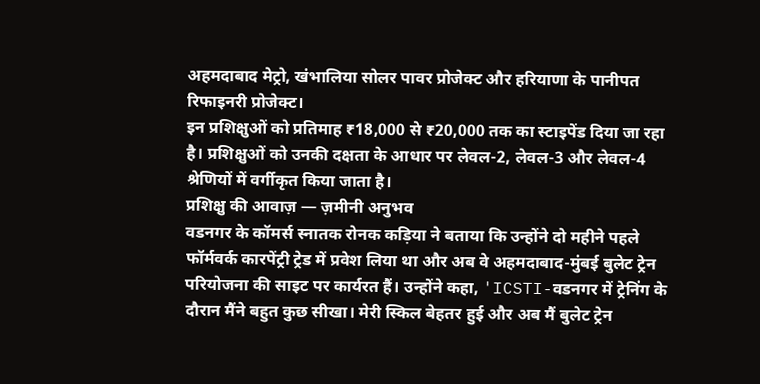अहमदाबाद मेट्रो, खंभालिया सोलर पावर प्रोजेक्ट और हरियाणा के पानीपत रिफाइनरी प्रोजेक्ट।
इन प्रशिक्षुओं को प्रतिमाह ₹18,000 से ₹20,000 तक का स्टाइपेंड दिया जा रहा है। प्रशिक्षुओं को उनकी दक्षता के आधार पर लेवल-2, लेवल-3 और लेवल-4 श्रेणियों में वर्गीकृत किया जाता है।
प्रशिक्षु की आवाज़ — ज़मीनी अनुभव
वडनगर के कॉमर्स स्नातक रोनक कड़िया ने बताया कि उन्होंने दो महीने पहले फॉर्मवर्क कारपेंट्री ट्रेड में प्रवेश लिया था और अब वे अहमदाबाद-मुंबई बुलेट ट्रेन परियोजना की साइट पर कार्यरत हैं। उन्होंने कहा, 'ICSTI-वडनगर में ट्रेनिंग के दौरान मैंने बहुत कुछ सीखा। मेरी स्किल बेहतर हुई और अब मैं बुलेट ट्रेन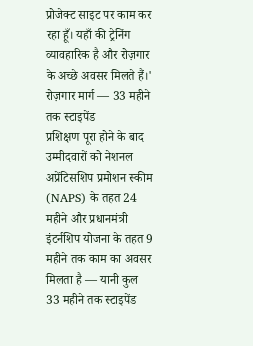प्रोजेक्ट साइट पर काम कर रहा हूँ। यहाँ की ट्रेनिंग व्यावहारिक है और रोज़गार के अच्छे अवसर मिलते हैं।'
रोज़गार मार्ग — 33 महीने तक स्टाइपेंड
प्रशिक्षण पूरा होने के बाद उम्मीदवारों को नेशनल अप्रेंटिसशिप प्रमोशन स्कीम (NAPS) के तहत 24 महीने और प्रधानमंत्री इंटर्नशिप योजना के तहत 9 महीने तक काम का अवसर मिलता है — यानी कुल 33 महीने तक स्टाइपेंड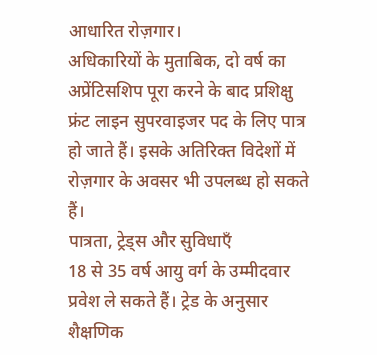आधारित रोज़गार।
अधिकारियों के मुताबिक, दो वर्ष का अप्रेंटिसशिप पूरा करने के बाद प्रशिक्षु फ्रंट लाइन सुपरवाइजर पद के लिए पात्र हो जाते हैं। इसके अतिरिक्त विदेशों में रोज़गार के अवसर भी उपलब्ध हो सकते हैं।
पात्रता, ट्रेड्स और सुविधाएँ
18 से 35 वर्ष आयु वर्ग के उम्मीदवार प्रवेश ले सकते हैं। ट्रेड के अनुसार शैक्षणिक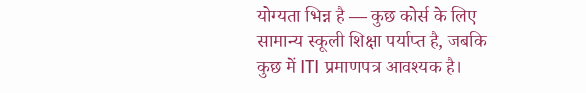योग्यता भिन्न है — कुछ कोर्स के लिए सामान्य स्कूली शिक्षा पर्याप्त है, जबकि कुछ में ITI प्रमाणपत्र आवश्यक है।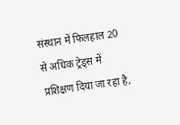संस्थान में फिलहाल 20 से अधिक ट्रेड्स में प्रशिक्षण दिया जा रहा है,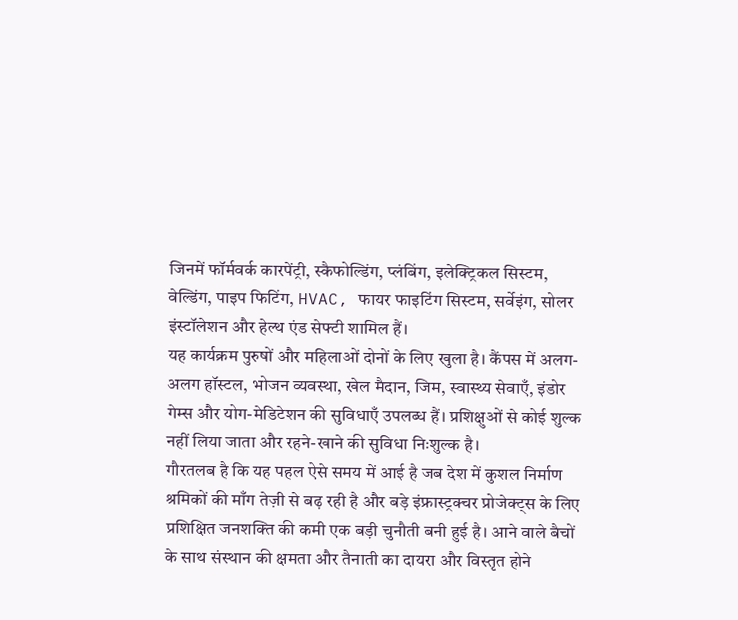जिनमें फॉर्मवर्क कारपेंट्री, स्कैफोल्डिंग, प्लंबिंग, इलेक्ट्रिकल सिस्टम, वेल्डिंग, पाइप फिटिंग, HVAC, फायर फाइटिंग सिस्टम, सर्वेइंग, सोलर इंस्टॉलेशन और हेल्थ एंड सेफ्टी शामिल हैं।
यह कार्यक्रम पुरुषों और महिलाओं दोनों के लिए खुला है। कैंपस में अलग-अलग हॉस्टल, भोजन व्यवस्था, खेल मैदान, जिम, स्वास्थ्य सेवाएँ, इंडोर गेम्स और योग-मेडिटेशन की सुविधाएँ उपलब्ध हैं। प्रशिक्षुओं से कोई शुल्क नहीं लिया जाता और रहने-खाने की सुविधा निःशुल्क है।
गौरतलब है कि यह पहल ऐसे समय में आई है जब देश में कुशल निर्माण श्रमिकों की माँग तेज़ी से बढ़ रही है और बड़े इंफ्रास्ट्रक्चर प्रोजेक्ट्स के लिए प्रशिक्षित जनशक्ति की कमी एक बड़ी चुनौती बनी हुई है। आने वाले बैचों के साथ संस्थान की क्षमता और तैनाती का दायरा और विस्तृत होने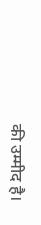की उम्मीद है।